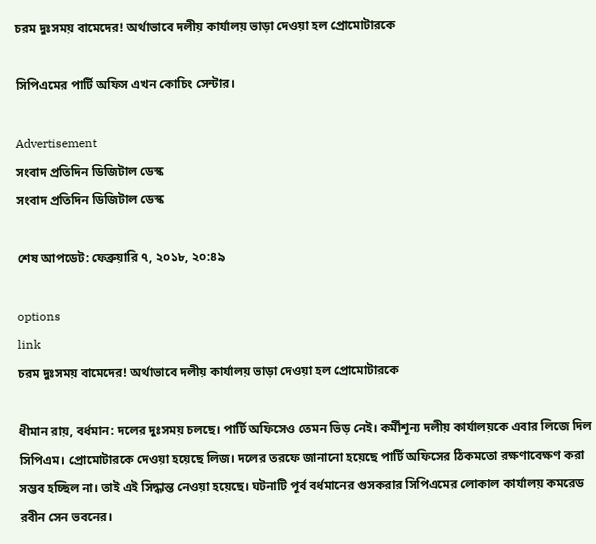চরম দুঃসময় বামেদের! অর্থাভাবে দলীয় কার্যালয় ভাড়া দেওয়া হল প্রোমোটারকে

সিপিএমের পার্টি অফিস এখন কোচিং সেন্টার।

Advertisement
সংবাদ প্রতিদিন ডিজিটাল ডেস্ক
সংবাদ প্রতিদিন ডিজিটাল ডেস্ক

শেষ আপডেট: ফেব্রুয়ারি ৭, ২০১৮, ২০:৪৯

options
link
চরম দুঃসময় বামেদের! অর্থাভাবে দলীয় কার্যালয় ভাড়া দেওয়া হল প্রোমোটারকে

ধীমান রায়, বর্ধমান: দলের দুঃসময় চলছে। পার্টি অফিসেও তেমন ভিড় নেই। কর্মীশূন্য দলীয় কার্যালয়কে এবার লিজে দিল সিপিএম। প্রোমোটারকে দেওয়া হয়েছে লিজ। দলের তরফে জানানো হয়েছে পার্টি অফিসের ঠিকমতো রক্ষণাবেক্ষণ করা সম্ভব হচ্ছিল না। তাই এই সিদ্ধান্ত নেওয়া হয়েছে। ঘটনাটি পূর্ব বর্ধমানের গুসকরার সিপিএমের লোকাল কার্যালয় কমরেড রবীন সেন ভবনের।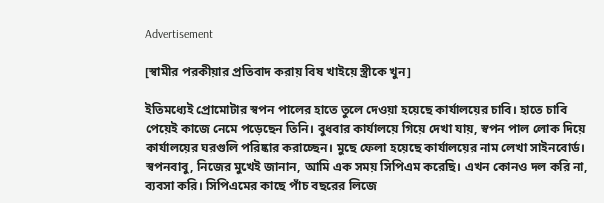Advertisement

[স্বামীর পরকীয়ার প্রতিবাদ করায় বিষ খাইয়ে স্ত্রীকে খুন]

ইতিমধ্যেই প্রোমোটার স্বপন পালের হাতে তুলে দেওয়া হয়েছে কার্যালয়ের চাবি। হাতে চাবি পেয়েই কাজে নেমে পড়েছেন তিনি। বুধবার কার্যালয়ে গিয়ে দেখা যায়, স্বপন পাল লোক দিয়ে কার্যালয়ের ঘরগুলি পরিষ্কার করাচ্ছেন। মুছে ফেলা হয়েছে কার্যালয়ের নাম লেখা সাইনবোর্ড। স্বপনবাবু, নিজের মুখেই জানান, আমি এক সময় সিপিএম করেছি। এখন কোনও দল করি না, ব্যবসা করি। সিপিএমের কাছে পাঁচ বছরের লিজে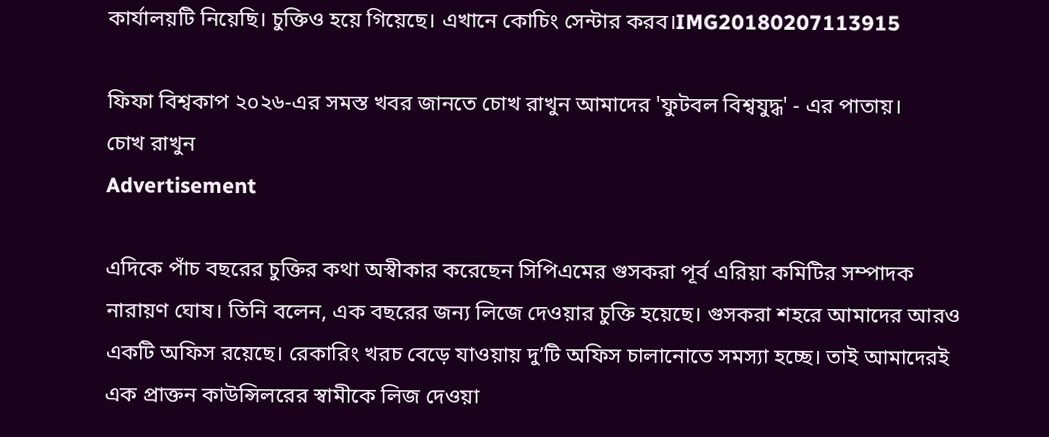কার্যালয়টি নিয়েছি। চুক্তিও হয়ে গিয়েছে। এখানে কোচিং সেন্টার করব।IMG20180207113915

ফিফা বিশ্বকাপ ২০২৬-এর সমস্ত খবর জানতে চোখ রাখুন আমাদের 'ফুটবল বিশ্বযুদ্ধ' - এর পাতায়।
চোখ রাখুন
Advertisement

এদিকে পাঁচ বছরের চুক্তির কথা অস্বীকার করেছেন সিপিএমের গুসকরা পূর্ব এরিয়া কমিটির সম্পাদক নারায়ণ ঘোষ। তিনি বলেন, এক বছরের জন্য লিজে দেওয়ার চুক্তি হয়েছে। গুসকরা শহরে আমাদের আরও একটি অফিস রয়েছে। রেকারিং খরচ বেড়ে যাওয়ায় দু’টি অফিস চালানোতে সমস্যা হচ্ছে। তাই আমাদেরই এক প্রাক্তন কাউন্সিলরের স্বামীকে লিজ দেওয়া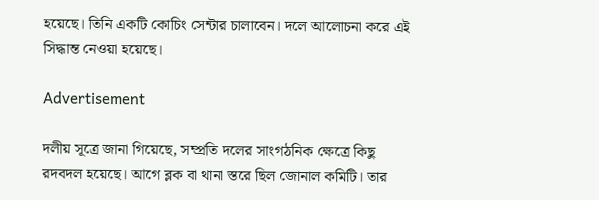হয়েছে। তিনি একটি কোচিং সেন্টার চালাবেন। দলে আলোচনা করে এই সিদ্ধান্ত নেওয়া হয়েছে।

Advertisement

দলীয় সূত্রে জানা গিয়েছে, সম্প্রতি দলের সাংগঠনিক ক্ষেত্রে কিছু রদবদল হয়েছে। আগে ব্লক বা থানা স্তরে ছিল জোনাল কমিটি। তার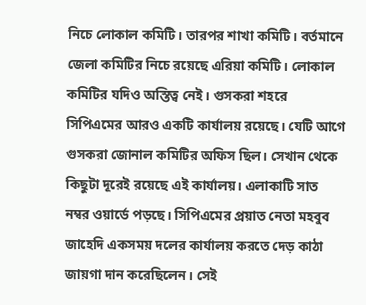নিচে লোকাল কমিটি। তারপর শাখা কমিটি। বর্তমানে জেলা কমিটির নিচে রয়েছে এরিয়া কমিটি। লোকাল কমিটির যদিও অস্তিত্ব নেই। গুসকরা শহরে সিপিএমের আরও একটি কার্যালয় রয়েছে। যেটি আগে গুসকরা জোনাল কমিটির অফিস ছিল। সেখান থেকে কিছুটা দূরেই রয়েছে এই কার্যালয়। এলাকাটি সাত নম্বর ওয়ার্ডে পড়ছে। সিপিএমের প্রয়াত নেতা মহবুব জাহেদি একসময় দলের কার্যালয় করতে দেড় কাঠা জায়গা দান করেছিলেন। সেই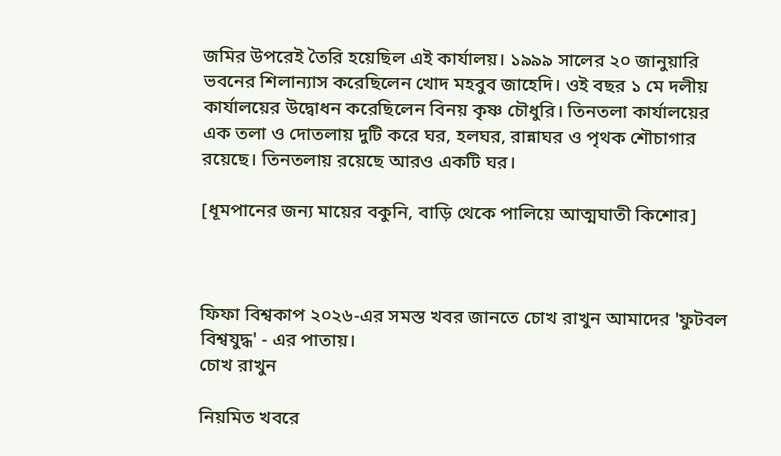জমির উপরেই তৈরি হয়েছিল এই কার্যালয়। ১৯৯৯ সালের ২০ জানুয়ারি ভবনের শিলান্যাস করেছিলেন খোদ মহবুব জাহেদি। ওই বছর ১ মে দলীয় কার্যালয়ের উদ্বোধন করেছিলেন বিনয় কৃষ্ণ চৌধুরি। তিনতলা কার্যালয়ের এক তলা ও দোতলায় দুটি করে ঘর, হলঘর, রান্নাঘর ও পৃথক শৌচাগার  রয়েছে। তিনতলায় রয়েছে আরও একটি ঘর।

[ধূমপানের জন্য মায়ের বকুনি, বাড়ি থেকে পালিয়ে আত্মঘাতী কিশোর]



ফিফা বিশ্বকাপ ২০২৬-এর সমস্ত খবর জানতে চোখ রাখুন আমাদের 'ফুটবল বিশ্বযুদ্ধ' - এর পাতায়।
চোখ রাখুন

নিয়মিত খবরে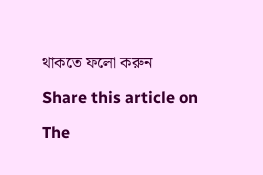থাকতে ফলো করুন

Share this article on

The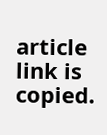article link is copied.